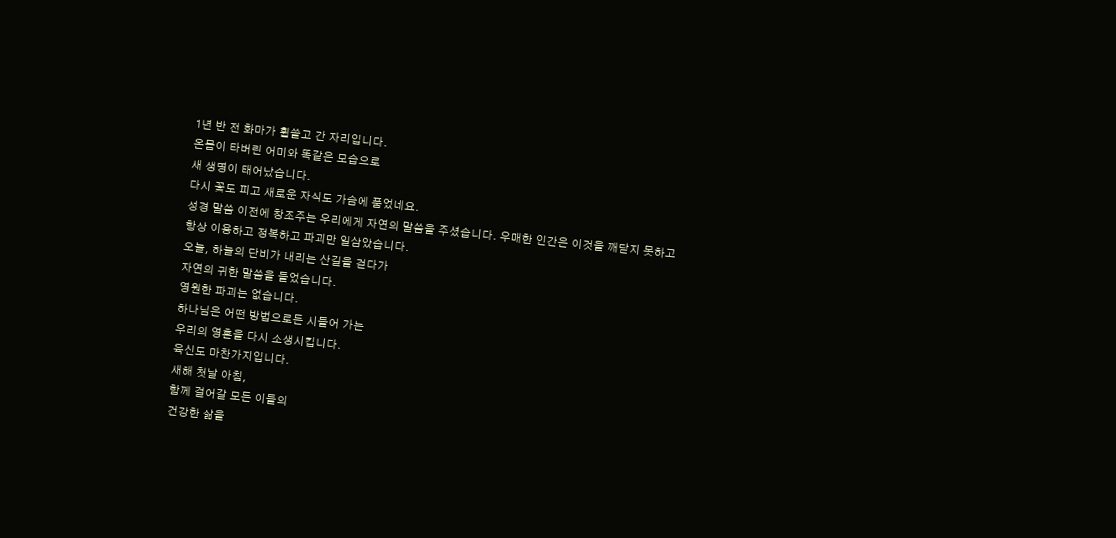1년 반 전 화마가 휩쓸고 간 자리입니다.
온몸이 타버린 어미와 똑같은 모습으로
새 생명이 태어났습니다.
다시 꽃도 피고 새로운 자식도 가슴에 품었네요.
성경 말씀 이전에 창조주는 우리에게 자연의 말씀을 주셨습니다. 우매한 인간은 이것을 깨닫지 못하고
항상 이용하고 정복하고 파괴만 일삼았습니다.
오늘, 하늘의 단비가 내리는 산길을 걷다가
자연의 귀한 말씀을 들었습니다.
영원한 파괴는 없습니다.
하나님은 어떤 방법으로든 시들어 가는
우리의 영혼을 다시 소생시킵니다.
육신도 마찬가지입니다.
새해 첫날 아침,
함께 걸어갈 모든 이들의
건강한 삶을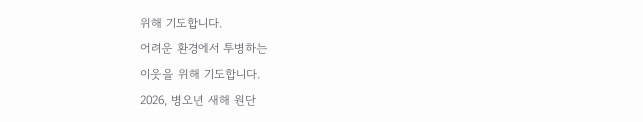위해 기도합니다.
어려운 환경에서 투병하는
이웃을 위해 기도합니다.
2026, 병오년 새해 원단